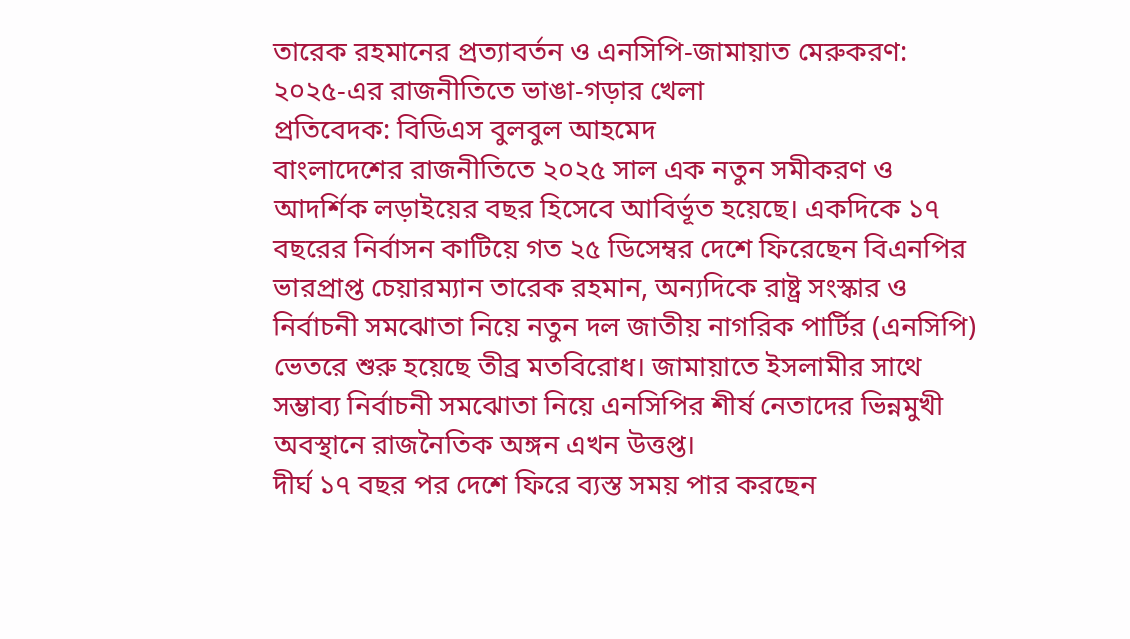তারেক রহমানের প্রত্যাবর্তন ও এনসিপি-জামায়াত মেরুকরণ: ২০২৫-এর রাজনীতিতে ভাঙা-গড়ার খেলা
প্রতিবেদক: বিডিএস বুলবুল আহমেদ
বাংলাদেশের রাজনীতিতে ২০২৫ সাল এক নতুন সমীকরণ ও আদর্শিক লড়াইয়ের বছর হিসেবে আবির্ভূত হয়েছে। একদিকে ১৭ বছরের নির্বাসন কাটিয়ে গত ২৫ ডিসেম্বর দেশে ফিরেছেন বিএনপির ভারপ্রাপ্ত চেয়ারম্যান তারেক রহমান, অন্যদিকে রাষ্ট্র সংস্কার ও নির্বাচনী সমঝোতা নিয়ে নতুন দল জাতীয় নাগরিক পার্টির (এনসিপি) ভেতরে শুরু হয়েছে তীব্র মতবিরোধ। জামায়াতে ইসলামীর সাথে সম্ভাব্য নির্বাচনী সমঝোতা নিয়ে এনসিপির শীর্ষ নেতাদের ভিন্নমুখী অবস্থানে রাজনৈতিক অঙ্গন এখন উত্তপ্ত।
দীর্ঘ ১৭ বছর পর দেশে ফিরে ব্যস্ত সময় পার করছেন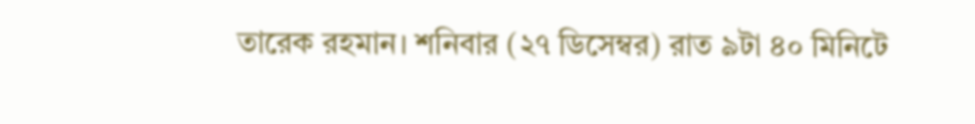তারেক রহমান। শনিবার (২৭ ডিসেম্বর) রাত ৯টা ৪০ মিনিটে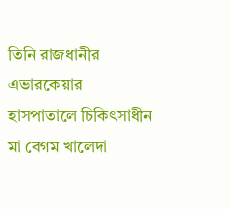তিনি রাজধানীর এভারকেয়ার হাসপাতালে চিকিৎসাধীন মা বেগম খালেদা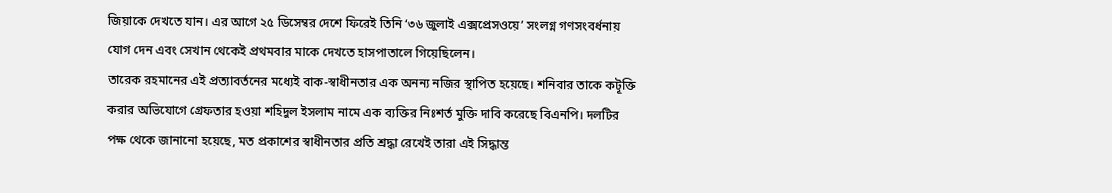জিয়াকে দেখতে যান। এর আগে ২৫ ডিসেম্বর দেশে ফিরেই তিনি ‘৩৬ জুলাই এক্সপ্রেসওয়ে’ সংলগ্ন গণসংবর্ধনায় যোগ দেন এবং সেখান থেকেই প্রথমবার মাকে দেখতে হাসপাতালে গিয়েছিলেন।
তারেক রহমানের এই প্রত্যাবর্তনের মধ্যেই বাক-স্বাধীনতার এক অনন্য নজির স্থাপিত হয়েছে। শনিবার তাকে কটূক্তি করার অভিযোগে গ্রেফতার হওয়া শহিদুল ইসলাম নামে এক ব্যক্তির নিঃশর্ত মুক্তি দাবি করেছে বিএনপি। দলটির পক্ষ থেকে জানানো হয়েছে, মত প্রকাশের স্বাধীনতার প্রতি শ্রদ্ধা রেখেই তারা এই সিদ্ধান্ত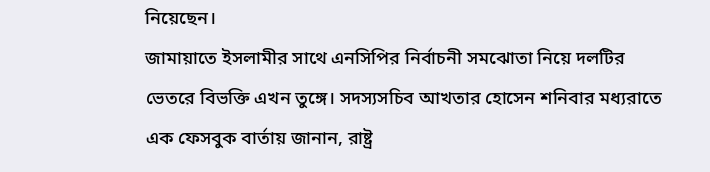নিয়েছেন।
জামায়াতে ইসলামীর সাথে এনসিপির নির্বাচনী সমঝোতা নিয়ে দলটির ভেতরে বিভক্তি এখন তুঙ্গে। সদস্যসচিব আখতার হোসেন শনিবার মধ্যরাতে এক ফেসবুক বার্তায় জানান, রাষ্ট্র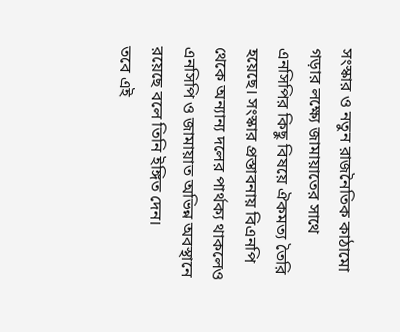সংস্কার ও নতুন রাজনৈতিক কাঠামো গড়ার লক্ষ্যে জামায়াতের সাথে এনসিপির কিছু বিষয়ে ঐকমত্য তৈরি হয়েছে। সংস্কার প্রস্তাবনায় বিএনপি থেকে অন্যান্য দলের পার্থক্য থাকলেও এনসিপি ও জামায়াত অভিন্ন অবস্থানে রয়েছে বলে তিনি ইঙ্গিত দেন।
তবে এই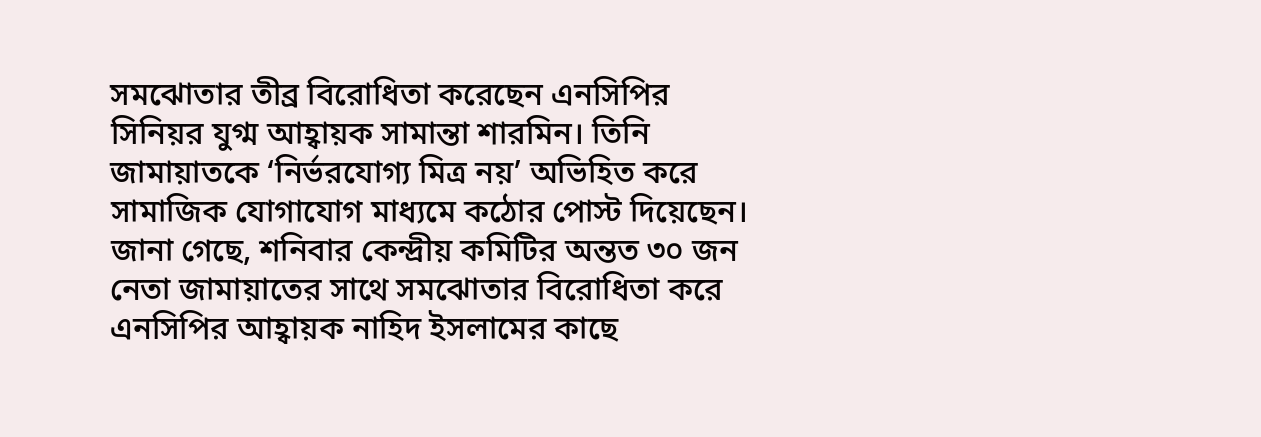সমঝোতার তীব্র বিরোধিতা করেছেন এনসিপির সিনিয়র যুগ্ম আহ্বায়ক সামান্তা শারমিন। তিনি জামায়াতকে ‘নির্ভরযোগ্য মিত্র নয়’ অভিহিত করে সামাজিক যোগাযোগ মাধ্যমে কঠোর পোস্ট দিয়েছেন। জানা গেছে, শনিবার কেন্দ্রীয় কমিটির অন্তত ৩০ জন নেতা জামায়াতের সাথে সমঝোতার বিরোধিতা করে এনসিপির আহ্বায়ক নাহিদ ইসলামের কাছে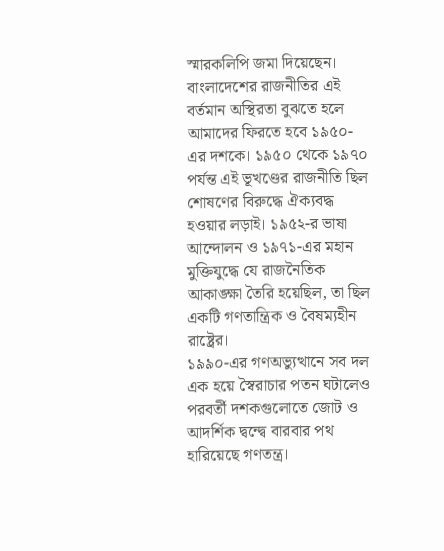স্মারকলিপি জমা দিয়েছেন।
বাংলাদেশের রাজনীতির এই বর্তমান অস্থিরতা বুঝতে হলে আমাদের ফিরতে হবে ১৯৫০-এর দশকে। ১৯৫০ থেকে ১৯৭০ পর্যন্ত এই ভূখণ্ডের রাজনীতি ছিল শোষণের বিরুদ্ধে ঐক্যবদ্ধ হওয়ার লড়াই। ১৯৫২-র ভাষা আন্দোলন ও ১৯৭১-এর মহান মুক্তিযুদ্ধে যে রাজনৈতিক আকাঙ্ক্ষা তৈরি হয়েছিল, তা ছিল একটি গণতান্ত্রিক ও বৈষম্যহীন রাষ্ট্রের।
১৯৯০-এর গণঅভ্যুত্থানে সব দল এক হয়ে স্বৈরাচার পতন ঘটালেও পরবর্তী দশকগুলোতে জোট ও আদর্শিক দ্বন্দ্বে বারবার পথ হারিয়েছে গণতন্ত্র।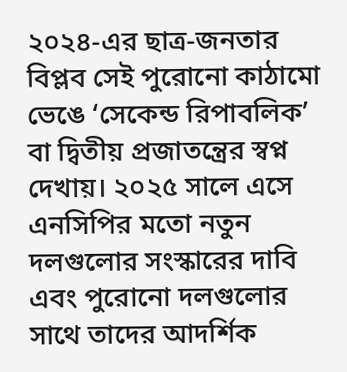২০২৪-এর ছাত্র-জনতার বিপ্লব সেই পুরোনো কাঠামো ভেঙে ‘সেকেন্ড রিপাবলিক’ বা দ্বিতীয় প্রজাতন্ত্রের স্বপ্ন দেখায়। ২০২৫ সালে এসে এনসিপির মতো নতুন দলগুলোর সংস্কারের দাবি এবং পুরোনো দলগুলোর সাথে তাদের আদর্শিক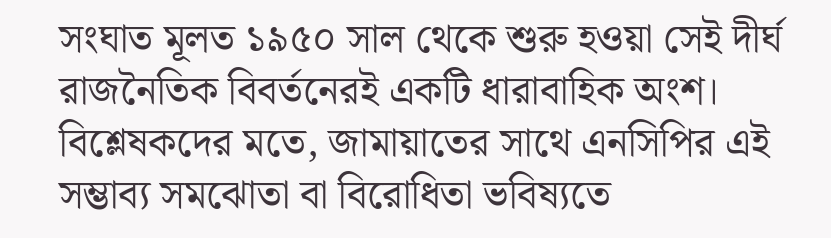সংঘাত মূলত ১৯৫০ সাল থেকে শুরু হওয়া সেই দীর্ঘ রাজনৈতিক বিবর্তনেরই একটি ধারাবাহিক অংশ। বিশ্লেষকদের মতে, জামায়াতের সাথে এনসিপির এই সম্ভাব্য সমঝোতা বা বিরোধিতা ভবিষ্যতে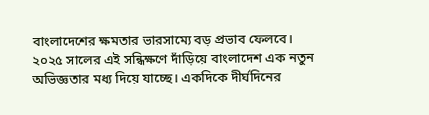বাংলাদেশের ক্ষমতার ভারসাম্যে বড় প্রভাব ফেলবে।
২০২৫ সালের এই সন্ধিক্ষণে দাঁড়িয়ে বাংলাদেশ এক নতুন অভিজ্ঞতার মধ্য দিয়ে যাচ্ছে। একদিকে দীর্ঘদিনের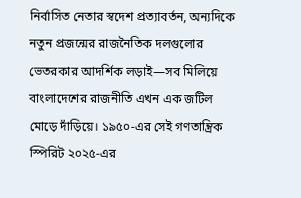নির্বাসিত নেতার স্বদেশ প্রত্যাবর্তন, অন্যদিকে নতুন প্রজন্মের রাজনৈতিক দলগুলোর ভেতরকার আদর্শিক লড়াই—সব মিলিয়ে বাংলাদেশের রাজনীতি এখন এক জটিল মোড়ে দাঁড়িয়ে। ১৯৫০-এর সেই গণতান্ত্রিক স্পিরিট ২০২৫-এর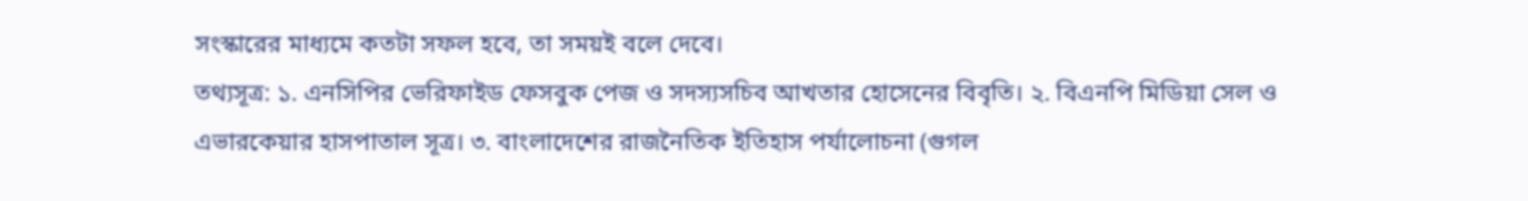সংস্কারের মাধ্যমে কতটা সফল হবে, তা সময়ই বলে দেবে।
তথ্যসূত্র: ১. এনসিপির ভেরিফাইড ফেসবুক পেজ ও সদস্যসচিব আখতার হোসেনের বিবৃতি। ২. বিএনপি মিডিয়া সেল ও এভারকেয়ার হাসপাতাল সূত্র। ৩. বাংলাদেশের রাজনৈতিক ইতিহাস পর্যালোচনা (গুগল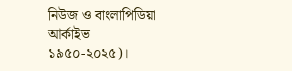নিউজ ও বাংলাপিডিয়া আর্কাইভ ১৯৫০-২০২৫)।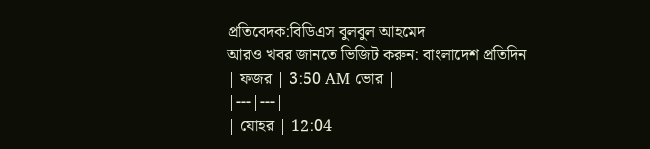প্রতিবেদক:বিডিএস বুলবুল আহমেদ
আরও খবর জানতে ভিজিট করুন: বাংলাদেশ প্রতিদিন
| ফজর | 3:50 AM ভোর |
|---|---|
| যোহর | 12:04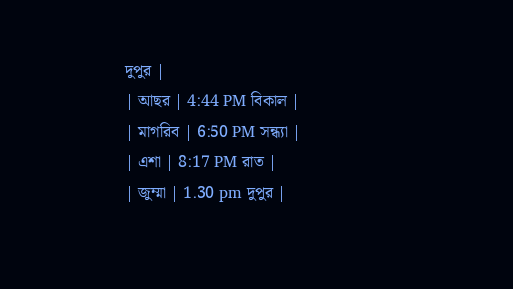দুপুর |
| আছর | 4:44 PM বিকাল |
| মাগরিব | 6:50 PM সন্ধ্যা |
| এশা | 8:17 PM রাত |
| জুম্মা | 1.30 pm দুপুর |